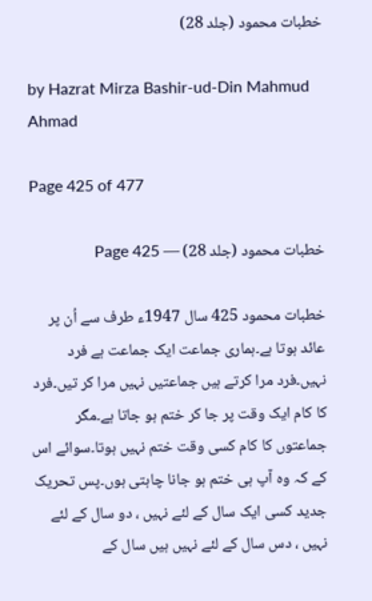خطبات محمود (جلد 28)

by Hazrat Mirza Bashir-ud-Din Mahmud Ahmad

Page 425 of 477

خطبات محمود (جلد 28) — Page 425

خطبات محمود 425 سال 1947ء طرف سے اُن پر عائد ہوتا ہے۔ہماری جماعت ایک جماعت ہے فرد نہیں۔فرد مرا کرتے ہیں جماعتیں نہیں مرا کر تیں۔فرد کا کام ایک وقت پر جا کر ختم ہو جاتا ہے۔مگر جماعتوں کا کام کسی وقت ختم نہیں ہوتا۔سوائے اس کے کہ وہ آپ ہی ختم ہو جانا چاہتی ہوں۔پس تحریک جدید کسی ایک سال کے لئے نہیں ، دو سال کے لئے نہیں ، دس سال کے لئے نہیں ہیں سال کے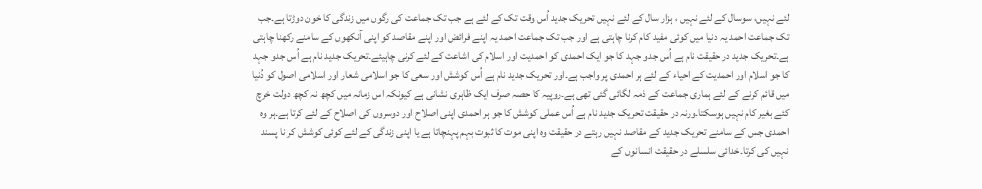لئے نہیں، سوسال کے لئے نہیں ، ہزار سال کے لئے نہیں تحریک جدید اُس وقت تک کے لئے ہے جب تک جماعت کی رگوں میں زندگی کا خون دوڑتا ہے۔جب تک جماعت احمد یہ دنیا میں کوئی مفید کام کرنا چاہتی ہے اور جب تک جماعت احمد یہ اپنے فرائض اور اپنے مقاصد کو اپنی آنکھوں کے سامنے رکھنا چاہتی ہے۔تحریک جدید در حقیقت نام ہے اُس جدو جہد کا جو ایک احمدی کو احمدیت اور اسلام کی اشاعت کے لئے کرنی چاہیئے۔تحریک جدید نام ہے اُس جدو جہد کا جو اسلام اور احمدیت کے احیاء کے لئے ہر احمدی پر واجب ہے۔اور تحریک جدید نام ہے اُس کوشش اور سعی کا جو اسلامی شعار اور اسلامی اصول کو دُنیا میں قائم کرنے کے لئے ہماری جماعت کے ذمہ لگائی گئی تھی ہے۔روپیہ کا حصہ صرف ایک ظاہری نشانی ہے کیونکہ اس زمانہ میں کچھ نہ کچھ دولت خرچ کئے بغیر کام نہیں ہوسکتا۔ورنہ در حقیقت تحریک جدید نام ہے اُس عملی کوشش کا جو ہر احمدی اپنی اصلاح اور دوسروں کی اصلاح کے لئے کرتا ہے۔ہر وہ احمدی جس کے سامنے تحریک جدید کے مقاصد نہیں رہتے در حقیقت وہ اپنی موت کا ثبوت بہم پہنچاتا ہے یا اپنی زندگی کے لئے کوئی کوشش کر نا پسند نہیں کی کرتا۔خدائی سلسلے در حقیقت انسانوں کے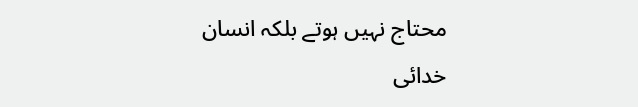محتاج نہیں ہوتے بلکہ انسان خدائی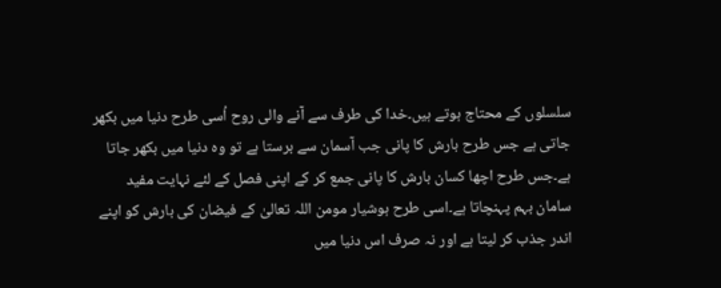سلسلوں کے محتاج ہوتے ہیں۔خدا کی طرف سے آنے والی روح اُسی طرح دنیا میں بکھر جاتی ہے جس طرح بارش کا پانی جب آسمان سے برستا ہے تو وہ دنیا میں بکھر جاتا ہے۔جس طرح اچھا کسان بارش کا پانی جمع کر کے اپنی فصل کے لئے نہایت مفید سامان بہم پہنچاتا ہے۔اسی طرح ہوشیار مومن اللہ تعالیٰ کے فیضان کی بارش کو اپنے اندر جذب کر لیتا ہے اور نہ صرف اس دنیا میں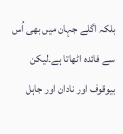بلکہ اگلے جہان میں بھی اُس سے فائدہ اٹھاتا ہے۔لیکن بیوقوف اور نادان اور جاہل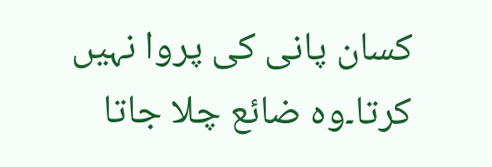کسان پانی کی پروا نہیں کرتا۔وہ ضائع چلا جاتا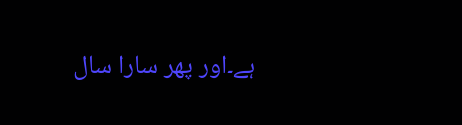ہے۔اور پھر سارا سال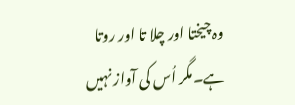وہ چیختا اور چلا تا اور روتا ہے۔مگر اُس کی آواز نہیں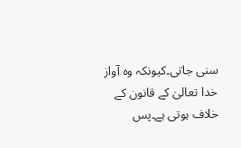سنی جاتی۔کیونکہ وہ آواز خدا تعالیٰ کے قانون کے خلاف ہوتی ہے۔پس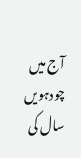آج میں چودہویں سال کی